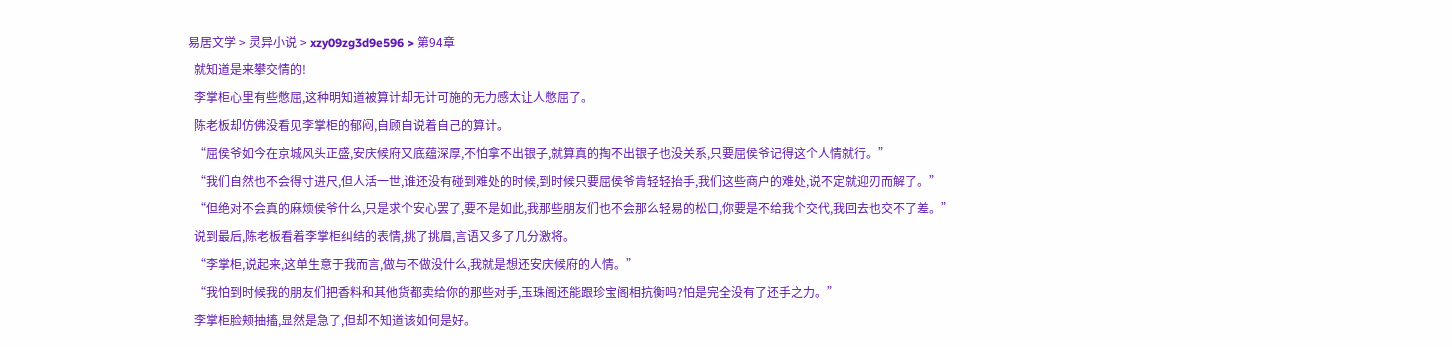易居文学 > 灵异小说 > xzy09zg3d9e596 > 第94章
  就知道是来攀交情的!
  李掌柜心里有些憋屈,这种明知道被算计却无计可施的无力感太让人憋屈了。
  陈老板却仿佛没看见李掌柜的郁闷,自顾自说着自己的算计。
  “屈侯爷如今在京城风头正盛,安庆候府又底蕴深厚,不怕拿不出银子,就算真的掏不出银子也没关系,只要屈侯爷记得这个人情就行。”
  “我们自然也不会得寸进尺,但人活一世,谁还没有碰到难处的时候,到时候只要屈侯爷肯轻轻抬手,我们这些商户的难处,说不定就迎刃而解了。”
  “但绝对不会真的麻烦侯爷什么,只是求个安心罢了,要不是如此,我那些朋友们也不会那么轻易的松口,你要是不给我个交代,我回去也交不了差。”
  说到最后,陈老板看着李掌柜纠结的表情,挑了挑眉,言语又多了几分激将。
  “李掌柜,说起来,这单生意于我而言,做与不做没什么,我就是想还安庆候府的人情。”
  “我怕到时候我的朋友们把香料和其他货都卖给你的那些对手,玉珠阁还能跟珍宝阁相抗衡吗?怕是完全没有了还手之力。”
  李掌柜脸颊抽搐,显然是急了,但却不知道该如何是好。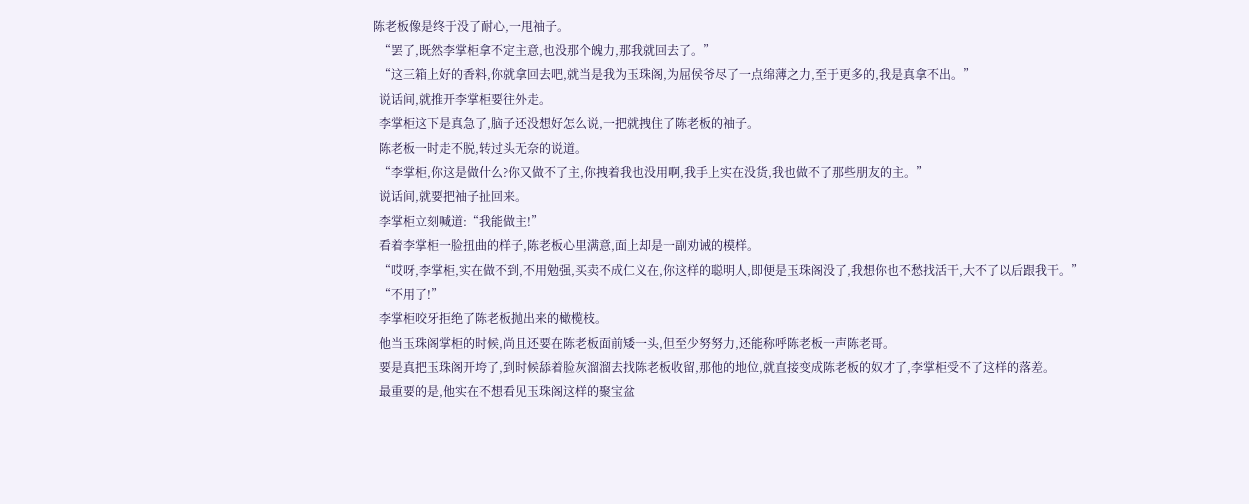陈老板像是终于没了耐心,一甩袖子。
  “罢了,既然李掌柜拿不定主意,也没那个魄力,那我就回去了。”
  “这三箱上好的香料,你就拿回去吧,就当是我为玉珠阁,为屈侯爷尽了一点绵薄之力,至于更多的,我是真拿不出。”
  说话间,就推开李掌柜要往外走。
  李掌柜这下是真急了,脑子还没想好怎么说,一把就拽住了陈老板的袖子。
  陈老板一时走不脱,转过头无奈的说道。
  “李掌柜,你这是做什么?你又做不了主,你拽着我也没用啊,我手上实在没货,我也做不了那些朋友的主。”
  说话间,就要把袖子扯回来。
  李掌柜立刻喊道:“我能做主!”
  看着李掌柜一脸扭曲的样子,陈老板心里满意,面上却是一副劝诫的模样。
  “哎呀,李掌柜,实在做不到,不用勉强,买卖不成仁义在,你这样的聪明人,即便是玉珠阁没了,我想你也不愁找活干,大不了以后跟我干。”
  “不用了!”
  李掌柜咬牙拒绝了陈老板抛出来的橄榄枝。
  他当玉珠阁掌柜的时候,尚且还要在陈老板面前矮一头,但至少努努力,还能称呼陈老板一声陈老哥。
  要是真把玉珠阁开垮了,到时候舔着脸灰溜溜去找陈老板收留,那他的地位,就直接变成陈老板的奴才了,李掌柜受不了这样的落差。
  最重要的是,他实在不想看见玉珠阁这样的聚宝盆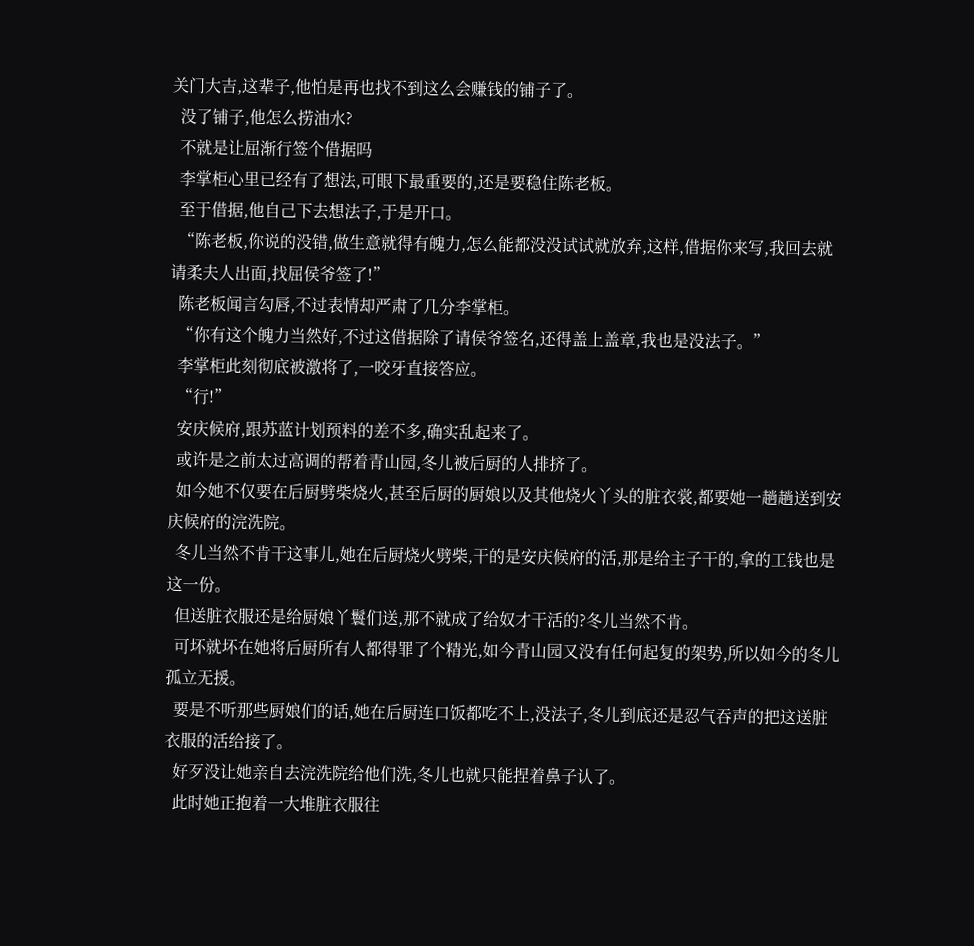关门大吉,这辈子,他怕是再也找不到这么会赚钱的铺子了。
  没了铺子,他怎么捞油水?
  不就是让屈渐行签个借据吗
  李掌柜心里已经有了想法,可眼下最重要的,还是要稳住陈老板。
  至于借据,他自己下去想法子,于是开口。
  “陈老板,你说的没错,做生意就得有魄力,怎么能都没没试试就放弃,这样,借据你来写,我回去就请柔夫人出面,找屈侯爷签了!”
  陈老板闻言勾唇,不过表情却严肃了几分李掌柜。
  “你有这个魄力当然好,不过这借据除了请侯爷签名,还得盖上盖章,我也是没法子。”
  李掌柜此刻彻底被激将了,一咬牙直接答应。
  “行!”
  安庆候府,跟苏蓝计划预料的差不多,确实乱起来了。
  或许是之前太过高调的帮着青山园,冬儿被后厨的人排挤了。
  如今她不仅要在后厨劈柴烧火,甚至后厨的厨娘以及其他烧火丫头的脏衣裳,都要她一趟趟送到安庆候府的浣洗院。
  冬儿当然不肯干这事儿,她在后厨烧火劈柴,干的是安庆候府的活,那是给主子干的,拿的工钱也是这一份。
  但送脏衣服还是给厨娘丫鬟们送,那不就成了给奴才干活的?冬儿当然不肯。
  可坏就坏在她将后厨所有人都得罪了个精光,如今青山园又没有任何起复的架势,所以如今的冬儿孤立无援。
  要是不听那些厨娘们的话,她在后厨连口饭都吃不上,没法子,冬儿到底还是忍气吞声的把这送脏衣服的活给接了。
  好歹没让她亲自去浣洗院给他们洗,冬儿也就只能捏着鼻子认了。
  此时她正抱着一大堆脏衣服往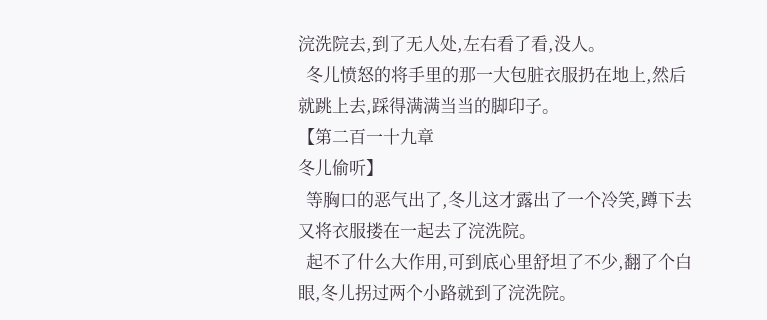浣洗院去,到了无人处,左右看了看,没人。
  冬儿愤怒的将手里的那一大包脏衣服扔在地上,然后就跳上去,踩得满满当当的脚印子。
【第二百一十九章
冬儿偷听】
  等胸口的恶气出了,冬儿这才露出了一个冷笑,蹲下去又将衣服搂在一起去了浣洗院。
  起不了什么大作用,可到底心里舒坦了不少,翻了个白眼,冬儿拐过两个小路就到了浣洗院。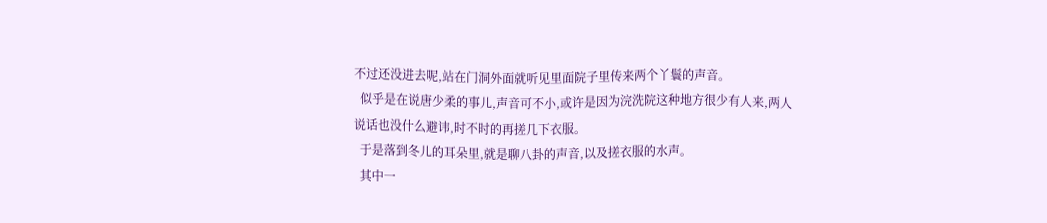不过还没进去呢,站在门洞外面就听见里面院子里传来两个丫鬟的声音。
  似乎是在说唐少柔的事儿,声音可不小,或许是因为浣洗院这种地方很少有人来,两人说话也没什么避讳,时不时的再搓几下衣服。
  于是落到冬儿的耳朵里,就是聊八卦的声音,以及搓衣服的水声。
  其中一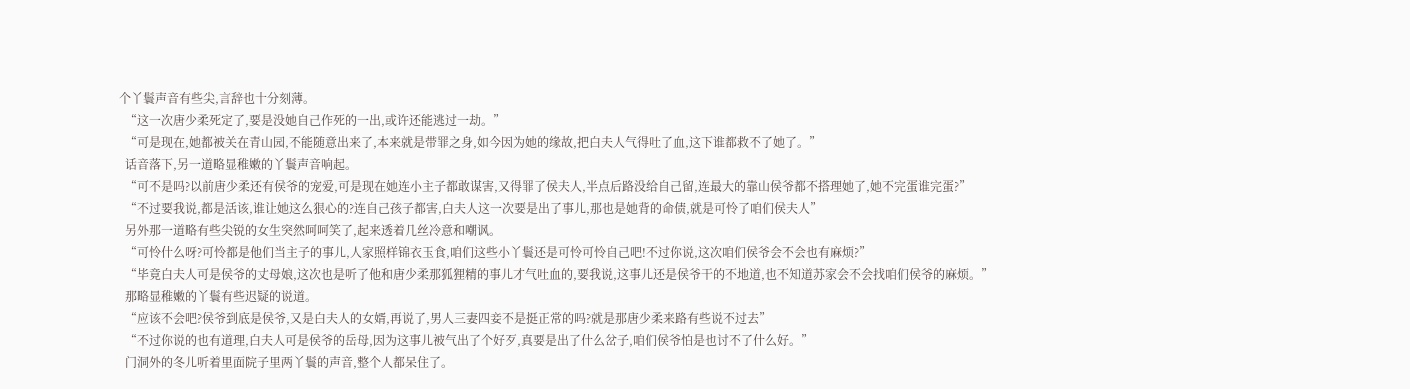个丫鬟声音有些尖,言辞也十分刻薄。
  “这一次唐少柔死定了,要是没她自己作死的一出,或许还能逃过一劫。”
  “可是现在,她都被关在青山园,不能随意出来了,本来就是带罪之身,如今因为她的缘故,把白夫人气得吐了血,这下谁都救不了她了。”
  话音落下,另一道略显稚嫩的丫鬟声音响起。
  “可不是吗?以前唐少柔还有侯爷的宠爱,可是现在她连小主子都敢谋害,又得罪了侯夫人,半点后路没给自己留,连最大的靠山侯爷都不搭理她了,她不完蛋谁完蛋?”
  “不过要我说,都是活该,谁让她这么狠心的?连自己孩子都害,白夫人这一次要是出了事儿,那也是她背的命债,就是可怜了咱们侯夫人”
  另外那一道略有些尖锐的女生突然呵呵笑了,起来透着几丝冷意和嘲讽。
  “可怜什么呀?可怜都是他们当主子的事儿,人家照样锦衣玉食,咱们这些小丫鬟还是可怜可怜自己吧!不过你说,这次咱们侯爷会不会也有麻烦?”
  “毕竟白夫人可是侯爷的丈母娘,这次也是听了他和唐少柔那狐狸精的事儿才气吐血的,要我说,这事儿还是侯爷干的不地道,也不知道苏家会不会找咱们侯爷的麻烦。”
  那略显稚嫩的丫鬟有些迟疑的说道。
  “应该不会吧?侯爷到底是侯爷,又是白夫人的女婿,再说了,男人三妻四妾不是挺正常的吗?就是那唐少柔来路有些说不过去”
  “不过你说的也有道理,白夫人可是侯爷的岳母,因为这事儿被气出了个好歹,真要是出了什么岔子,咱们侯爷怕是也讨不了什么好。”
  门洞外的冬儿听着里面院子里两丫鬟的声音,整个人都呆住了。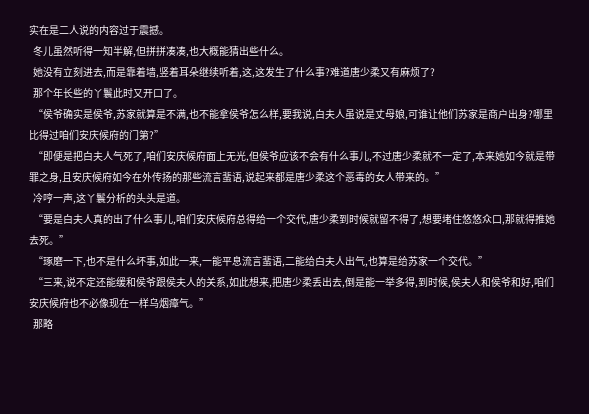实在是二人说的内容过于震撼。
  冬儿虽然听得一知半解,但拼拼凑凑,也大概能猜出些什么。
  她没有立刻进去,而是靠着墙,竖着耳朵继续听着,这,这发生了什么事?难道唐少柔又有麻烦了?
  那个年长些的丫鬟此时又开口了。
  “侯爷确实是侯爷,苏家就算是不满,也不能拿侯爷怎么样,要我说,白夫人虽说是丈母娘,可谁让他们苏家是商户出身?哪里比得过咱们安庆候府的门第?”
  “即便是把白夫人气死了,咱们安庆候府面上无光,但侯爷应该不会有什么事儿,不过唐少柔就不一定了,本来她如今就是带罪之身,且安庆候府如今在外传扬的那些流言蜚语,说起来都是唐少柔这个恶毒的女人带来的。”
  冷哼一声,这丫鬟分析的头头是道。
  “要是白夫人真的出了什么事儿,咱们安庆候府总得给一个交代,唐少柔到时候就留不得了,想要堵住悠悠众口,那就得推她去死。”
  “琢磨一下,也不是什么坏事,如此一来,一能平息流言蜚语,二能给白夫人出气,也算是给苏家一个交代。”
  “三来,说不定还能缓和侯爷跟侯夫人的关系,如此想来,把唐少柔丢出去,倒是能一举多得,到时候,侯夫人和侯爷和好,咱们安庆候府也不必像现在一样乌烟瘴气。”
  那略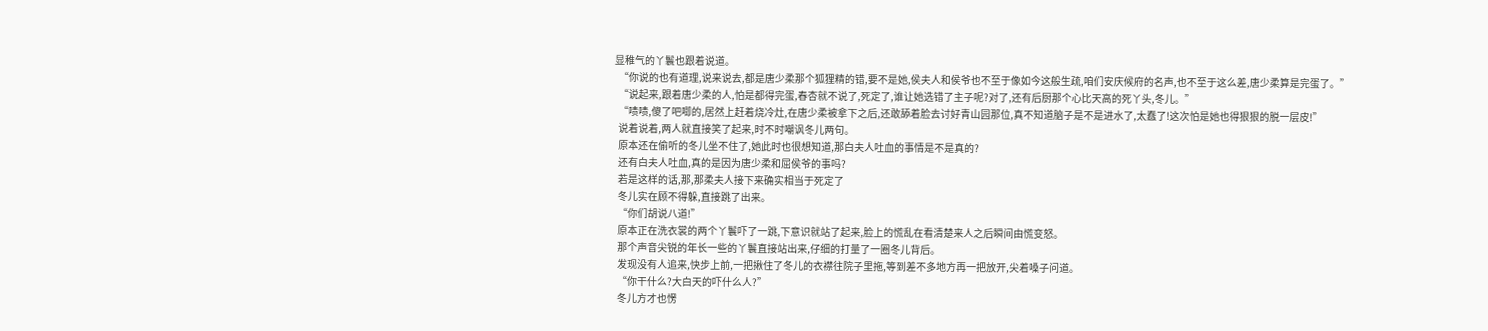显稚气的丫鬟也跟着说道。
  “你说的也有道理,说来说去,都是唐少柔那个狐狸精的错,要不是她,侯夫人和侯爷也不至于像如今这般生疏,咱们安庆候府的名声,也不至于这么差,唐少柔算是完蛋了。”
  “说起来,跟着唐少柔的人,怕是都得完蛋,春杏就不说了,死定了,谁让她选错了主子呢?对了,还有后厨那个心比天高的死丫头,冬儿。”
  “啧啧,傻了吧唧的,居然上赶着烧冷灶,在唐少柔被拿下之后,还敢舔着脸去讨好青山园那位,真不知道脑子是不是进水了,太蠢了!这次怕是她也得狠狠的脱一层皮!”
  说着说着,两人就直接笑了起来,时不时嘲讽冬儿两句。
  原本还在偷听的冬儿坐不住了,她此时也很想知道,那白夫人吐血的事情是不是真的?
  还有白夫人吐血,真的是因为唐少柔和屈侯爷的事吗?
  若是这样的话,那,那柔夫人接下来确实相当于死定了
  冬儿实在顾不得躲,直接跳了出来。
  “你们胡说八道!”
  原本正在洗衣裳的两个丫鬟吓了一跳,下意识就站了起来,脸上的慌乱在看清楚来人之后瞬间由慌变怒。
  那个声音尖锐的年长一些的丫鬟直接站出来,仔细的打量了一圈冬儿背后。
  发现没有人追来,快步上前,一把揪住了冬儿的衣襟往院子里拖,等到差不多地方再一把放开,尖着嗓子问道。
  “你干什么?大白天的吓什么人?”
  冬儿方才也愣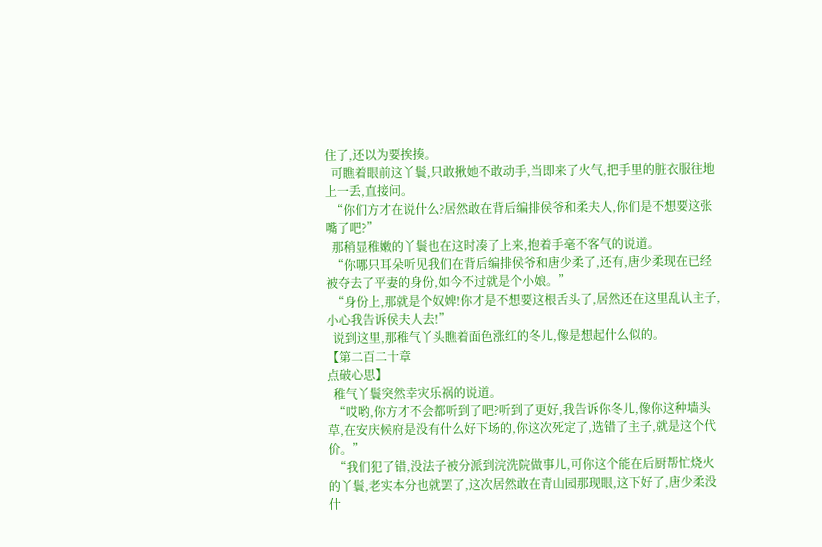住了,还以为要挨揍。
  可瞧着眼前这丫鬟,只敢揪她不敢动手,当即来了火气,把手里的脏衣服往地上一丢,直接问。
  “你们方才在说什么?居然敢在背后编排侯爷和柔夫人,你们是不想要这张嘴了吧?”
  那稍显稚嫩的丫鬟也在这时凑了上来,抱着手毫不客气的说道。
  “你哪只耳朵听见我们在背后编排侯爷和唐少柔了,还有,唐少柔现在已经被夺去了平妻的身份,如今不过就是个小娘。”
  “身份上,那就是个奴婢!你才是不想要这根舌头了,居然还在这里乱认主子,小心我告诉侯夫人去!”
  说到这里,那稚气丫头瞧着面色涨红的冬儿,像是想起什么似的。
【第二百二十章
点破心思】
  稚气丫鬟突然幸灾乐祸的说道。
  “哎哟,你方才不会都听到了吧?听到了更好,我告诉你冬儿,像你这种墙头草,在安庆候府是没有什么好下场的,你这次死定了,选错了主子,就是这个代价。”
  “我们犯了错,没法子被分派到浣洗院做事儿,可你这个能在后厨帮忙烧火的丫鬟,老实本分也就罢了,这次居然敢在青山园那现眼,这下好了,唐少柔没什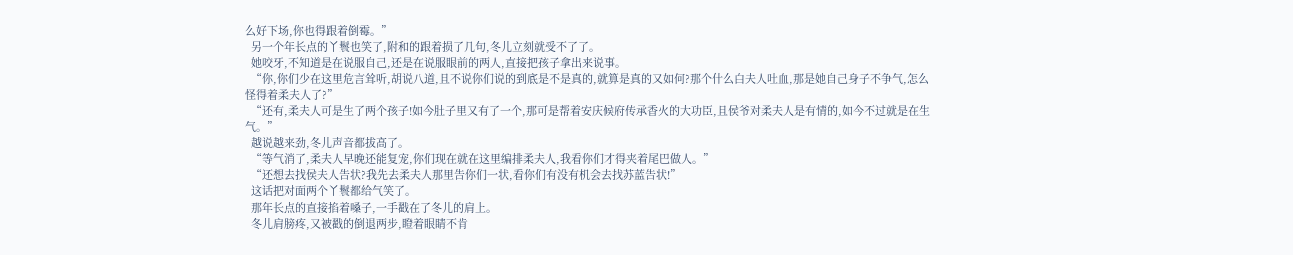么好下场,你也得跟着倒霉。”
  另一个年长点的丫鬟也笑了,附和的跟着损了几句,冬儿立刻就受不了了。
  她咬牙,不知道是在说服自己,还是在说服眼前的两人,直接把孩子拿出来说事。
  “你,你们少在这里危言耸听,胡说八道,且不说你们说的到底是不是真的,就算是真的又如何?那个什么白夫人吐血,那是她自己身子不争气,怎么怪得着柔夫人了?”
  “还有,柔夫人可是生了两个孩子!如今肚子里又有了一个,那可是帮着安庆候府传承香火的大功臣,且侯爷对柔夫人是有情的,如今不过就是在生气。”
  越说越来劲,冬儿声音都拔高了。
  “等气消了,柔夫人早晚还能复宠,你们现在就在这里编排柔夫人,我看你们才得夹着尾巴做人。”
  “还想去找侯夫人告状?我先去柔夫人那里告你们一状,看你们有没有机会去找苏蓝告状!”
  这话把对面两个丫鬟都给气笑了。
  那年长点的直接掐着嗓子,一手戳在了冬儿的肩上。
  冬儿肩膀疼,又被戳的倒退两步,瞪着眼睛不肯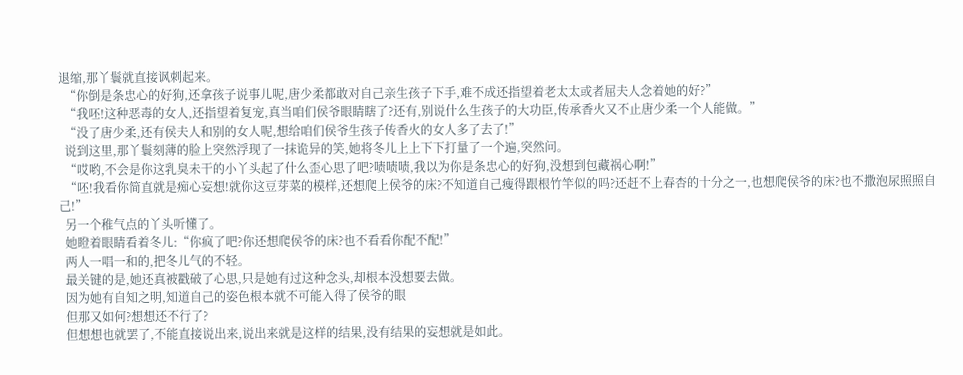退缩,那丫鬟就直接讽刺起来。
  “你倒是条忠心的好狗,还拿孩子说事儿呢,唐少柔都敢对自己亲生孩子下手,难不成还指望着老太太或者屈夫人念着她的好?”
  “我呸!这种恶毒的女人,还指望着复宠,真当咱们侯爷眼睛瞎了?还有,别说什么生孩子的大功臣,传承香火又不止唐少柔一个人能做。”
  “没了唐少柔,还有侯夫人和别的女人呢,想给咱们侯爷生孩子传香火的女人多了去了!”
  说到这里,那丫鬟刻薄的脸上突然浮现了一抹诡异的笑,她将冬儿上上下下打量了一个遍,突然问。
  “哎哟,不会是你这乳臭未干的小丫头起了什么歪心思了吧?啧啧啧,我以为你是条忠心的好狗,没想到包藏祸心啊!”
  “呸!我看你简直就是痴心妄想!就你这豆芽菜的模样,还想爬上侯爷的床?不知道自己瘦得跟根竹竿似的吗?还赶不上春杏的十分之一,也想爬侯爷的床?也不撒泡尿照照自己!”
  另一个稚气点的丫头听懂了。
  她瞪着眼睛看着冬儿:“你疯了吧?你还想爬侯爷的床?也不看看你配不配!”
  两人一唱一和的,把冬儿气的不轻。
  最关键的是,她还真被戳破了心思,只是她有过这种念头,却根本没想要去做。
  因为她有自知之明,知道自己的姿色根本就不可能入得了侯爷的眼
  但那又如何?想想还不行了?
  但想想也就罢了,不能直接说出来,说出来就是这样的结果,没有结果的妄想就是如此。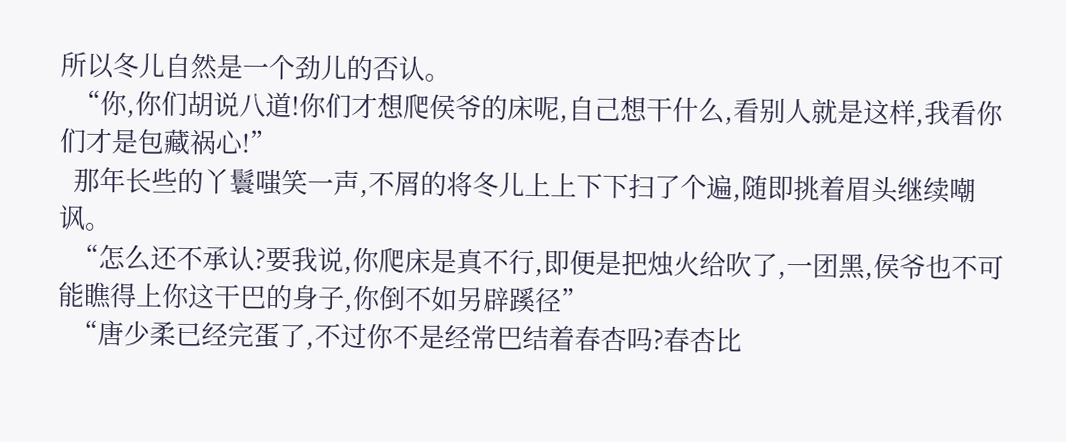所以冬儿自然是一个劲儿的否认。
  “你,你们胡说八道!你们才想爬侯爷的床呢,自己想干什么,看别人就是这样,我看你们才是包藏祸心!”
  那年长些的丫鬟嗤笑一声,不屑的将冬儿上上下下扫了个遍,随即挑着眉头继续嘲讽。
  “怎么还不承认?要我说,你爬床是真不行,即便是把烛火给吹了,一团黑,侯爷也不可能瞧得上你这干巴的身子,你倒不如另辟蹊径”
  “唐少柔已经完蛋了,不过你不是经常巴结着春杏吗?春杏比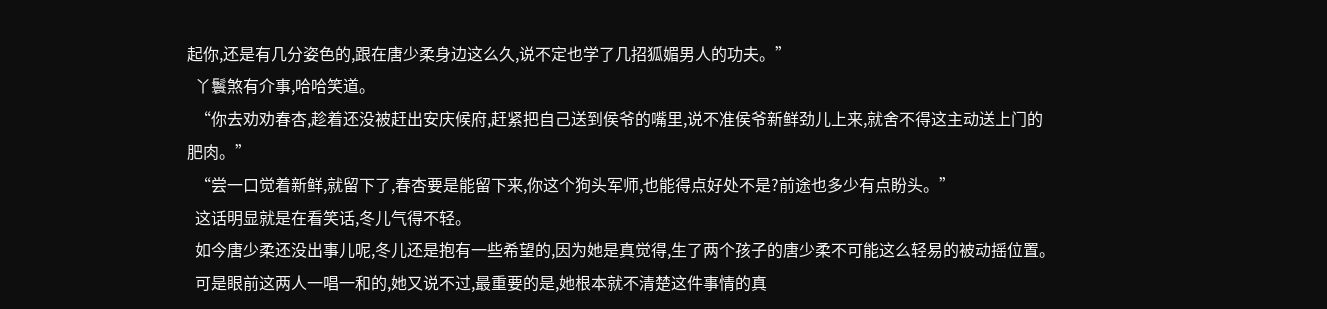起你,还是有几分姿色的,跟在唐少柔身边这么久,说不定也学了几招狐媚男人的功夫。”
  丫鬟煞有介事,哈哈笑道。
  “你去劝劝春杏,趁着还没被赶出安庆候府,赶紧把自己送到侯爷的嘴里,说不准侯爷新鲜劲儿上来,就舍不得这主动送上门的肥肉。”
  “尝一口觉着新鲜,就留下了,春杏要是能留下来,你这个狗头军师,也能得点好处不是?前途也多少有点盼头。”
  这话明显就是在看笑话,冬儿气得不轻。
  如今唐少柔还没出事儿呢,冬儿还是抱有一些希望的,因为她是真觉得,生了两个孩子的唐少柔不可能这么轻易的被动摇位置。
  可是眼前这两人一唱一和的,她又说不过,最重要的是,她根本就不清楚这件事情的真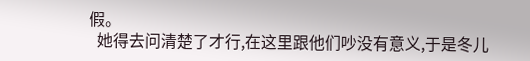假。
  她得去问清楚了才行,在这里跟他们吵没有意义,于是冬儿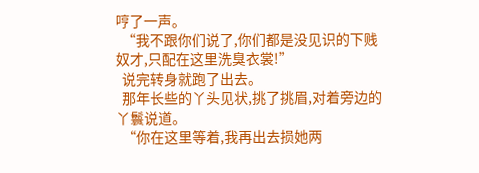哼了一声。
  “我不跟你们说了,你们都是没见识的下贱奴才,只配在这里洗臭衣裳!”
  说完转身就跑了出去。
  那年长些的丫头见状,挑了挑眉,对着旁边的丫鬟说道。
  “你在这里等着,我再出去损她两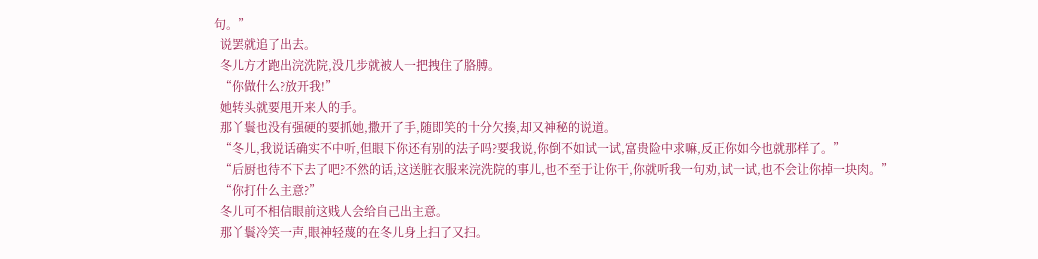句。”
  说罢就追了出去。
  冬儿方才跑出浣洗院,没几步就被人一把拽住了胳膊。
  “你做什么?放开我!”
  她转头就要甩开来人的手。
  那丫鬟也没有强硬的要抓她,撒开了手,随即笑的十分欠揍,却又神秘的说道。
  “冬儿,我说话确实不中听,但眼下你还有别的法子吗?要我说,你倒不如试一试,富贵险中求嘛,反正你如今也就那样了。”
  “后厨也待不下去了吧?不然的话,这送脏衣服来浣洗院的事儿,也不至于让你干,你就听我一句劝,试一试,也不会让你掉一块肉。”
  “你打什么主意?”
  冬儿可不相信眼前这贱人会给自己出主意。
  那丫鬟冷笑一声,眼神轻蔑的在冬儿身上扫了又扫。